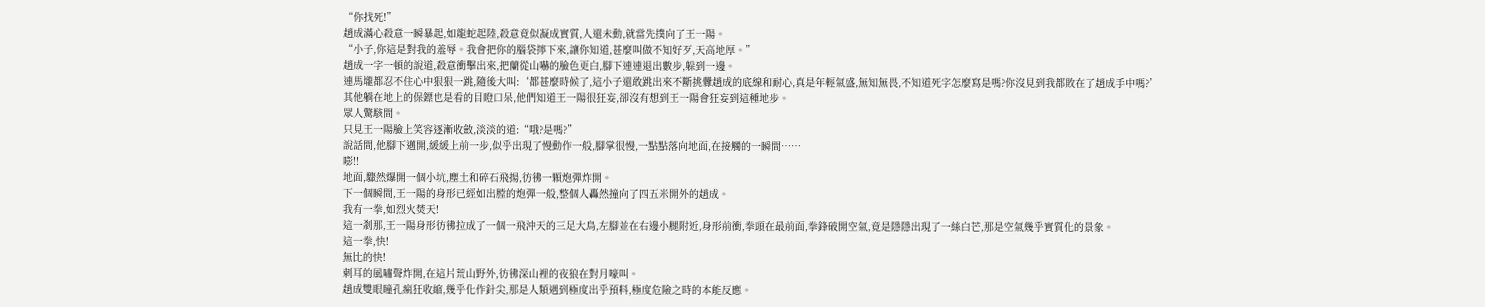“你找死!”
趙成滿心殺意一瞬暴起,如龍蛇起陸,殺意竟似凝成實質,人還未動,就當先撲向了王一陽。
“小子,你這是對我的羞辱。我會把你的腦袋擰下來,讓你知道,甚麼叫做不知好歹,天高地厚。”
趙成一字一頓的說道,殺意衝擊出來,把蘭從山嚇的臉色更白,腳下連連退出數步,躲到一邊。
連馬壠都忍不住心中狠狠一跳,隨後大叫:‘都甚麼時候了,這小子還敢跳出來不斷挑釁趙成的底線和耐心,真是年輕氣盛,無知無畏,不知道死字怎麼寫是嗎?你沒見到我都敗在了趙成手中嗎?’
其他躺在地上的保鏢也是看的目瞪口呆,他們知道王一陽很狂妄,卻沒有想到王一陽會狂妄到這種地步。
眾人驚駭間。
只見王一陽臉上笑容逐漸收斂,淡淡的道:“哦?是嗎?”
說話間,他腳下邁開,緩緩上前一步,似乎出現了慢動作一般,腳掌很慢,一點點落向地面,在接觸的一瞬間……
嘭!!
地面,驟然爆開一個小坑,塵土和碎石飛揚,彷彿一顆炮彈炸開。
下一個瞬間,王一陽的身形已經如出膛的炮彈一般,整個人轟然撞向了四五米開外的趙成。
我有一拳,如烈火焚天!
這一剎那,王一陽身形彷彿拉成了一個一飛沖天的三足大鳥,左腳並在右邊小腿附近,身形前衝,拳頭在最前面,拳鋒破開空氣,竟是隱隱出現了一絲白芒,那是空氣幾乎實質化的景象。
這一拳,快!
無比的快!
刺耳的風嘯聲炸開,在這片荒山野外,彷彿深山裡的夜狼在對月嚎叫。
趙成雙眼瞳孔瘋狂收縮,幾乎化作針尖,那是人類遇到極度出乎預料,極度危險之時的本能反應。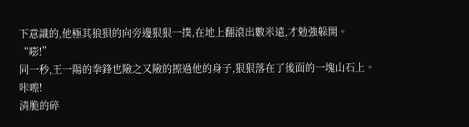下意識的,他極其狼狽的向旁邊狠狠一撲,在地上翻滾出數米遠,才勉強躲開。
“嘭!”
同一秒,王一陽的拳鋒也險之又險的擦過他的身子,狠狠落在了後面的一塊山石上。
咔嚓!
清脆的碎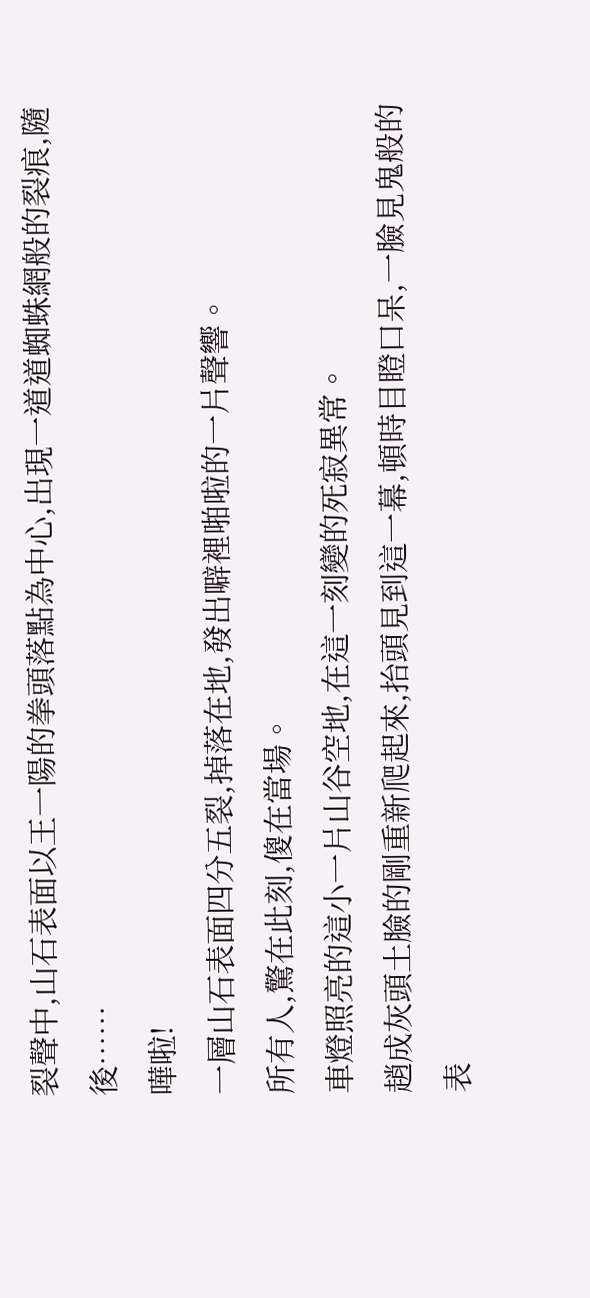裂聲中,山石表面以王一陽的拳頭落點為中心,出現一道道蜘蛛網般的裂痕,隨後……
嘩啦!
一層山石表面四分五裂,掉落在地,發出噼裡啪啦的一片聲響。
所有人,驚在此刻,傻在當場。
車燈照亮的這小一片山谷空地,在這一刻變的死寂異常。
趙成灰頭土臉的剛重新爬起來,抬頭見到這一幕,頓時目瞪口呆,一臉見鬼般的表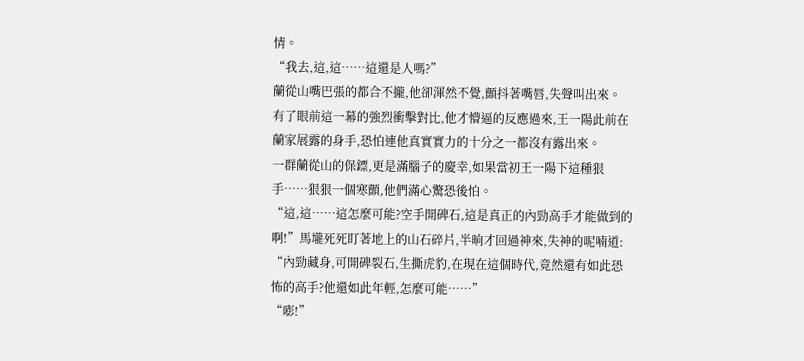情。
“我去,這,這……這還是人嗎?”
蘭從山嘴巴張的都合不攏,他卻渾然不覺,顫抖著嘴唇,失聲叫出來。
有了眼前這一幕的強烈衝擊對比,他才懵逼的反應過來,王一陽此前在蘭家展露的身手,恐怕連他真實實力的十分之一都沒有露出來。
一群蘭從山的保鏢,更是滿腦子的慶幸,如果當初王一陽下這種狠手……狠狠一個寒顫,他們滿心驚恐後怕。
“這,這……這怎麼可能?空手開碑石,這是真正的內勁高手才能做到的啊!”馬壠死死盯著地上的山石碎片,半晌才回過神來,失神的呢喃道:
“內勁藏身,可開碑裂石,生撕虎豹,在現在這個時代,竟然還有如此恐怖的高手?他還如此年輕,怎麼可能……”
“嘭!”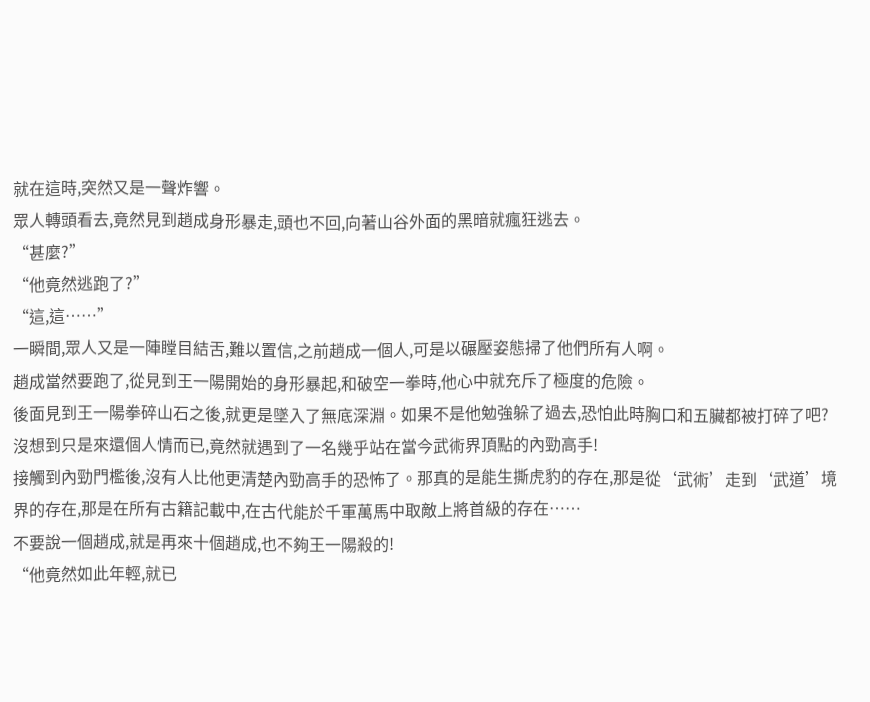就在這時,突然又是一聲炸響。
眾人轉頭看去,竟然見到趙成身形暴走,頭也不回,向著山谷外面的黑暗就瘋狂逃去。
“甚麼?”
“他竟然逃跑了?”
“這,這……”
一瞬間,眾人又是一陣瞠目結舌,難以置信,之前趙成一個人,可是以碾壓姿態掃了他們所有人啊。
趙成當然要跑了,從見到王一陽開始的身形暴起,和破空一拳時,他心中就充斥了極度的危險。
後面見到王一陽拳碎山石之後,就更是墜入了無底深淵。如果不是他勉強躲了過去,恐怕此時胸口和五臟都被打碎了吧?
沒想到只是來還個人情而已,竟然就遇到了一名幾乎站在當今武術界頂點的內勁高手!
接觸到內勁門檻後,沒有人比他更清楚內勁高手的恐怖了。那真的是能生撕虎豹的存在,那是從‘武術’走到‘武道’境界的存在,那是在所有古籍記載中,在古代能於千軍萬馬中取敵上將首級的存在……
不要說一個趙成,就是再來十個趙成,也不夠王一陽殺的!
“他竟然如此年輕,就已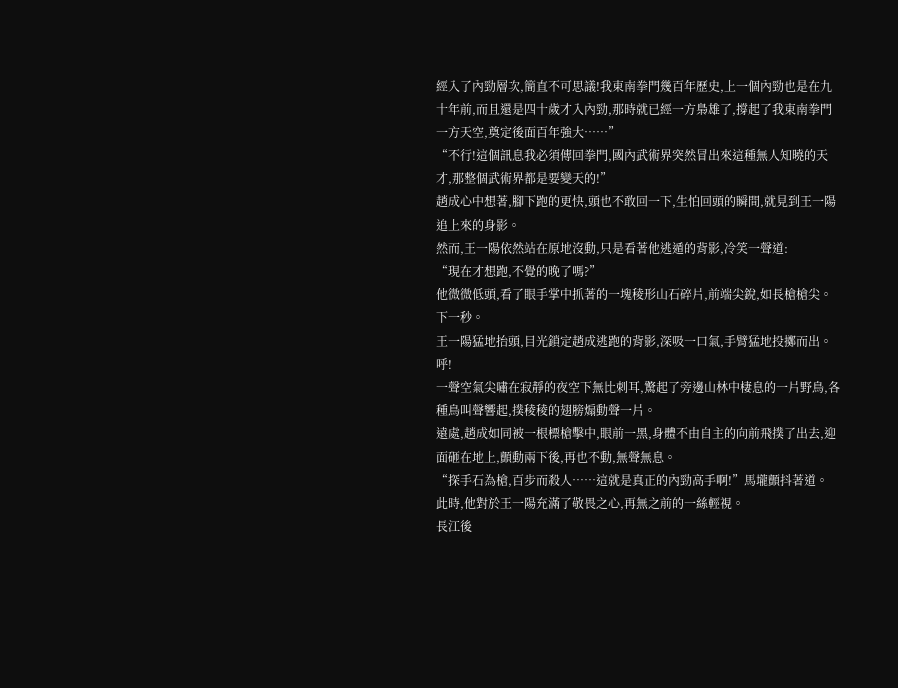經入了內勁層次,簡直不可思議!我東南拳門幾百年歷史,上一個內勁也是在九十年前,而且還是四十歲才入內勁,那時就已經一方梟雄了,撐起了我東南拳門一方天空,奠定後面百年強大……”
“不行!這個訊息我必須傳回拳門,國內武術界突然冒出來這種無人知曉的天才,那整個武術界都是要變天的!”
趙成心中想著,腳下跑的更快,頭也不敢回一下,生怕回頭的瞬間,就見到王一陽追上來的身影。
然而,王一陽依然站在原地沒動,只是看著他逃遁的背影,冷笑一聲道:
“現在才想跑,不覺的晚了嗎?”
他微微低頭,看了眼手掌中抓著的一塊稜形山石碎片,前端尖銳,如長槍槍尖。
下一秒。
王一陽猛地抬頭,目光鎖定趙成逃跑的背影,深吸一口氣,手臂猛地投擲而出。
呼!
一聲空氣尖嘯在寂靜的夜空下無比刺耳,驚起了旁邊山林中棲息的一片野鳥,各種鳥叫聲響起,撲稜稜的翅膀煽動聲一片。
遠處,趙成如同被一根標槍擊中,眼前一黑,身體不由自主的向前飛撲了出去,迎面砸在地上,顫動兩下後,再也不動,無聲無息。
“探手石為槍,百步而殺人……這就是真正的內勁高手啊!”馬壠顫抖著道。
此時,他對於王一陽充滿了敬畏之心,再無之前的一絲輕視。
長江後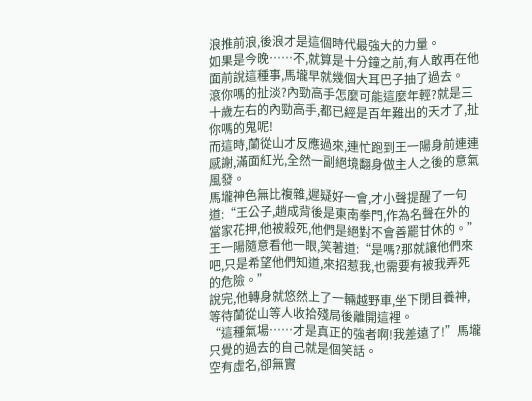浪推前浪,後浪才是這個時代最強大的力量。
如果是今晚……不,就算是十分鐘之前,有人敢再在他面前說這種事,馬壠早就幾個大耳巴子抽了過去。
滾你嗎的扯淡?內勁高手怎麼可能這麼年輕?就是三十歲左右的內勁高手,都已經是百年難出的天才了,扯你嗎的鬼呢!
而這時,蘭從山才反應過來,連忙跑到王一陽身前連連感謝,滿面紅光,全然一副絕境翻身做主人之後的意氣風發。
馬壠神色無比複雜,遲疑好一會,才小聲提醒了一句道:“王公子,趙成背後是東南拳門,作為名聲在外的當家花押,他被殺死,他們是絕對不會善罷甘休的。”
王一陽隨意看他一眼,笑著道:“是嗎?那就讓他們來吧,只是希望他們知道,來招惹我,也需要有被我弄死的危險。”
說完,他轉身就悠然上了一輛越野車,坐下閉目養神,等待蘭從山等人收拾殘局後離開這裡。
“這種氣場……才是真正的強者啊!我差遠了!”馬壠只覺的過去的自己就是個笑話。
空有虛名,卻無實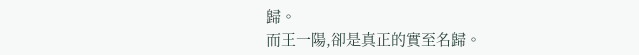歸。
而王一陽,卻是真正的實至名歸。